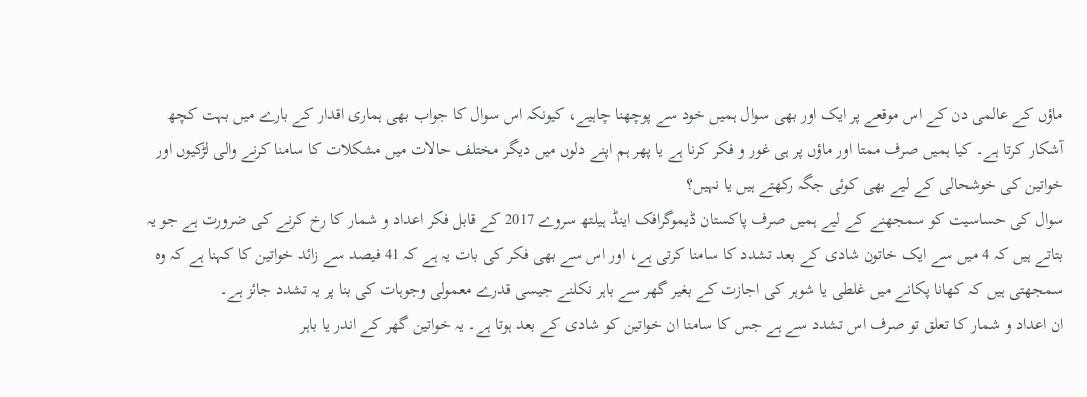ماؤں کے عالمی دن کے اس موقعے پر ایک اور بھی سوال ہمیں خود سے پوچھنا چاہیے، کیونکہ اس سوال کا جواب بھی ہماری اقدار کے بارے میں بہت کچھ آشکار کرتا ہے۔ کیا ہمیں صرف ممتا اور ماؤں پر ہی غور و فکر کرنا ہے یا پھر ہم اپنے دلوں میں دیگر مختلف حالات میں مشکلات کا سامنا کرنے والی لڑکیوں اور خواتین کی خوشحالی کے لیے بھی کوئی جگہ رکھتے ہیں یا نہیں؟
سوال کی حساسیت کو سمجھنے کے لیے ہمیں صرف پاکستان ڈیموگرافک اینڈ ہیلتھ سروے 2017 کے قابل فکر اعداد و شمار کا رخ کرنے کی ضرورت ہے جو یہ بتاتے ہیں کہ 4 میں سے ایک خاتون شادی کے بعد تشدد کا سامنا کرتی ہے، اور اس سے بھی فکر کی بات یہ ہے کہ 41 فیصد سے زائد خواتین کا کہنا ہے کہ وہ سمجھتی ہیں کہ کھانا پکانے میں غلطی یا شوہر کی اجازت کے بغیر گھر سے باہر نکلنے جیسی قدرے معمولی وجوہات کی بنا پر یہ تشدد جائز ہے۔
ان اعداد و شمار کا تعلق تو صرف اس تشدد سے ہے جس کا سامنا ان خواتین کو شادی کے بعد ہوتا ہے۔ یہ خواتین گھر کے اندر یا باہر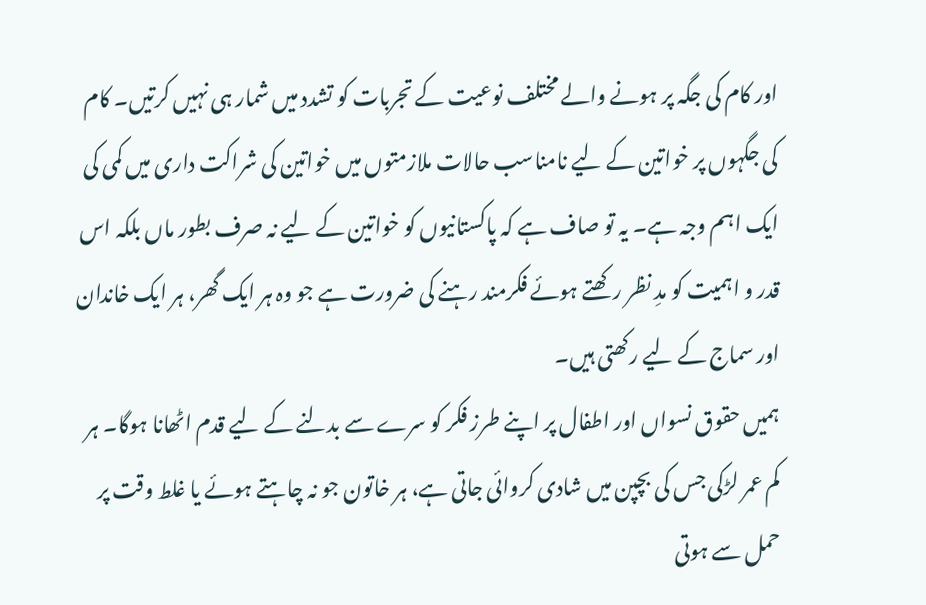اور کام کی جگہ پر ہونے والے مختلف نوعیت کے تجربات کو تشدد میں شمار ہی نہیں کرتیں۔ کام کی جگہوں پر خواتین کے لیے نامناسب حالات ملازمتوں میں خواتین کی شراکت داری میں کمی کی ایک اہم وجہ ہے۔ یہ تو صاف ہے کہ پاکستانیوں کو خواتین کے لیے نہ صرف بطور ماں بلکہ اس قدر و اہمیت کو مدِ نظر رکھتے ہوئے فکرمند رہنے کی ضرورت ہے جو وہ ہر ایک گھر، ہر ایک خاندان اور سماج کے لیے رکھتی ہیں۔
ہمیں حقوق نسواں اور اطفال پر اپنے طرز فکر کو سرے سے بدلنے کے لیے قدم اٹھانا ہوگا۔ ہر کم عمر لڑکی جس کی بچپن میں شادی کروائی جاتی ہے، ہر خاتون جو نہ چاہتے ہوئے یا غلط وقت پر حمل سے ہوتی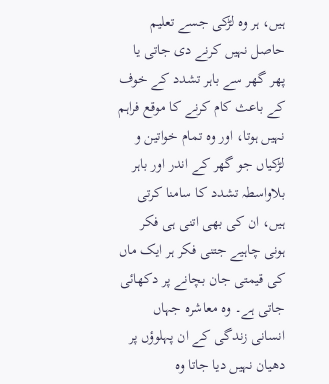ہیں، ہر وہ لڑکی جسے تعلیم حاصل نہیں کرنے دی جاتی یا پھر گھر سے باہر تشدد کے خوف کے باعث کام کرنے کا موقع فراہم نہیں ہوتا، اور وہ تمام خواتین و لڑکیاں جو گھر کے اندر اور باہر بلاواسطہ تشدد کا سامنا کرتی ہیں، ان کی بھی اتنی ہی فکر ہونی چاہیے جتنی فکر ہر ایک ماں کی قیمتی جان بچانے پر دکھائی جاتی ہے۔ وہ معاشرہ جہاں انسانی زندگی کے ان پہلوؤں پر دھیان نہیں دیا جاتا وہ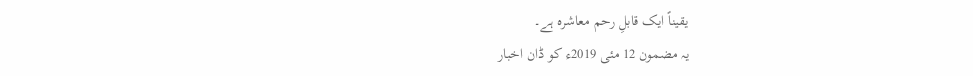یقیناً ایک قابلِ رحم معاشرہ ہے۔
یہ مضمون 12 مئی 2019ء کو ڈان اخبار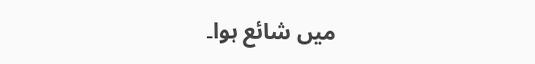میں شائع ہوا۔